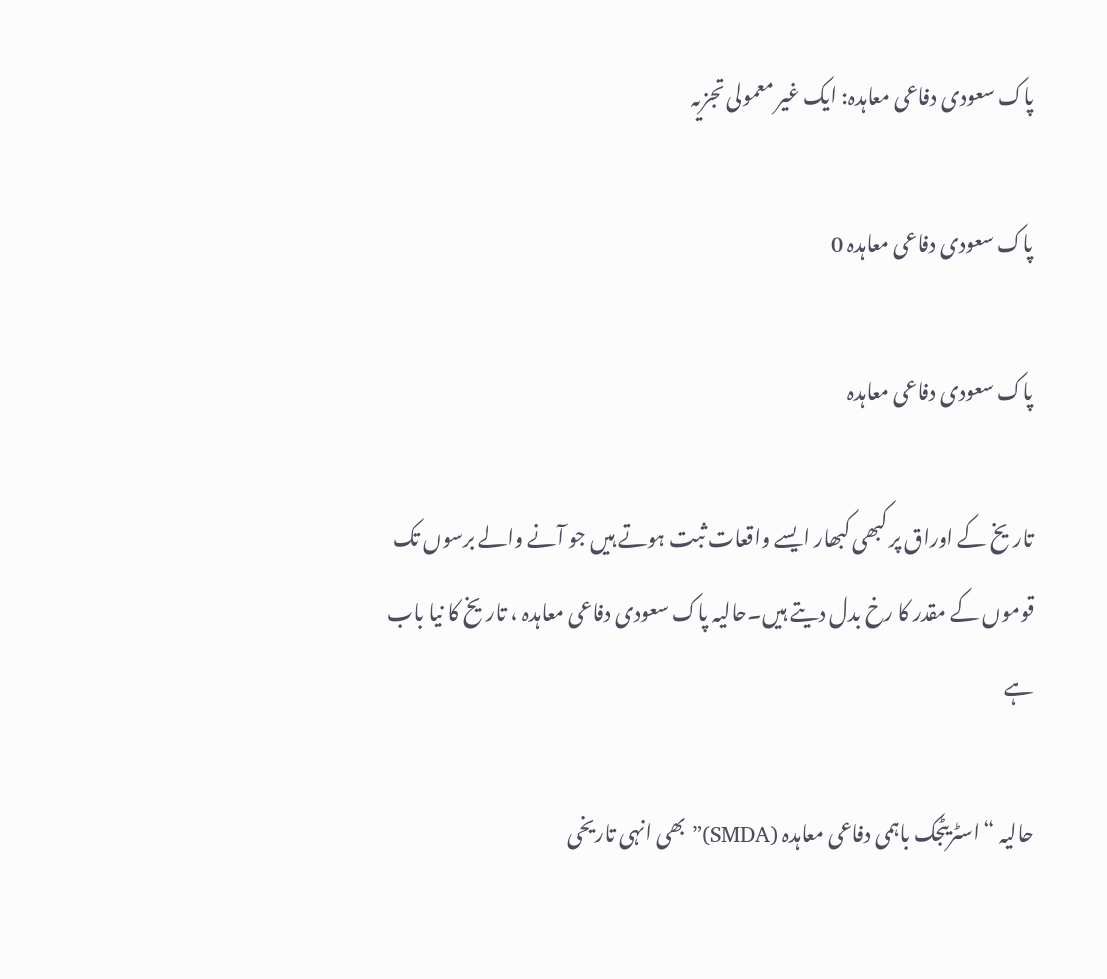پاک سعودی دفاعی معاہدہ: ایک غیر معمولی تجزیہ

پاک سعودی دفاعی معاہدہ 0

پاک سعودی دفاعی معاہدہ

تاریخ کے اوراق پر کبھی کبھار ایسے واقعات ثبت ہوتے ہیں جو آنے والے برسوں تک قوموں کے مقدر کا رخ بدل دیتے ہیں۔حالیہ پاک سعودی دفاعی معاہدہ ، تاریخ کا نیا باب ہے

حالیہ “اسٹریٹجک باہمی دفاعی معاہدہ (SMDA)” بھی انہی تاریخی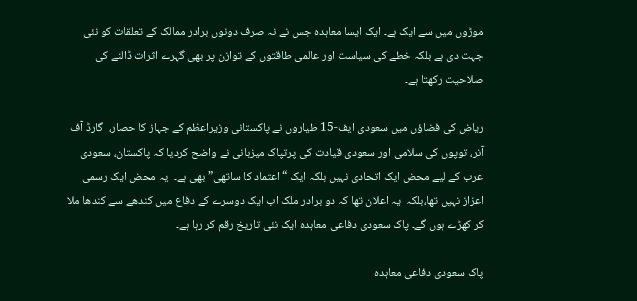موڑوں میں سے ایک ہے۔ ایک ایسا معاہدہ جس نے نہ صرف دونوں برادر ممالک کے تعلقات کو نئی جہت دی ہے بلکہ خطے کی سیاست اور عالمی طاقتوں کے توازن پر بھی گہرے اثرات ڈالنے کی صلاحیت رکھتا ہے۔

ریاض کی فضاؤں میں سعودی ایف-15 طیاروں نے پاکستانی وزیراعظم کے جہاز کا حصار،  گارڈ آف آنر، توپوں کی سلامی اور سعودی قیادت کی پرتپاک میزبانی نے واضح کردیا کہ پاکستان، سعودی عرب کے لیے محض ایک اتحادی نہیں بلکہ ایک “اعتماد کا ساتھی” بھی ہے۔  یہ محض ایک رسمی اعزاز نہیں تھا،بلکہ  یہ اعلان تھا کہ دو برادر ملک اب ایک دوسرے کے دفاع میں کندھے سے کندھا ملا کر کھڑے ہوں گے۔ پاک سعودی دفاعی معاہدہ ایک نئی تاریخ رقم کر رہا ہے۔

پاک سعودی دفاعی معاہدہ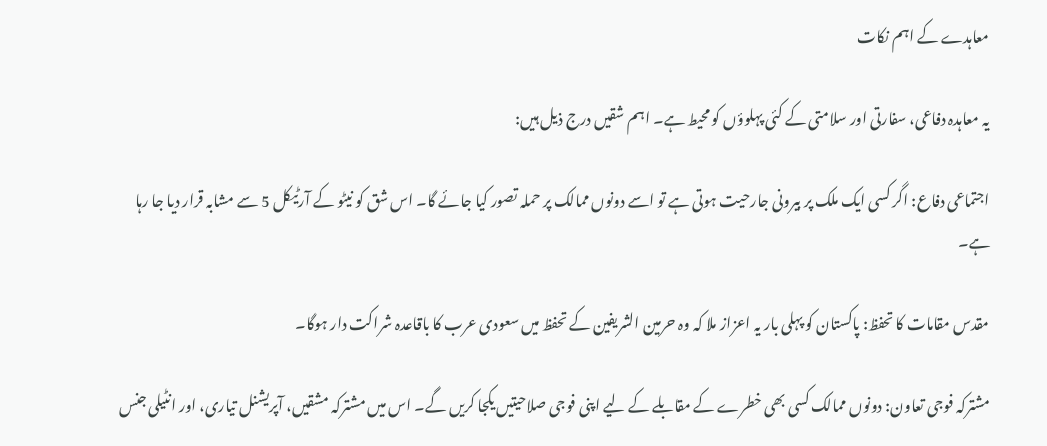معاہدے کے اہم نکات

یہ معاہدہ دفاعی، سفارتی اور سلامتی کے کئی پہلوؤں کو محیط ہے۔ اہم شقیں درج ذیل ہیں:

اجتماعی دفاع: اگر کسی ایک ملک پر بیرونی جارحیت ہوتی ہے تو اسے دونوں ممالک پر حملہ تصور کیا جائے گا۔ اس شق کو نیٹو کے آرٹیکل 5 سے مشابہ قرار دیا جا رہا ہے۔

مقدس مقامات کا تحفظ: پاکستان کو پہلی بار یہ اعزاز ملا کہ وہ حرمین الشریفین کے تحفظ میں سعودی عرب کا باقاعدہ شراکت دار ہوگا۔

مشترکہ فوجی تعاون: دونوں ممالک کسی بھی خطرے کے مقابلے کے لیے اپنی فوجی صلاحیتیں یکجا کریں گے۔ اس میں مشترکہ مشقیں، آپریشنل تیاری، اور انٹیلی جنس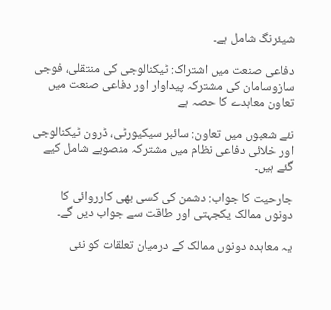شیئرنگ شامل ہے۔

دفاعی صنعت میں اشتراک: ٹیکنالوجی کی منتقلی، فوجی سازوسامان کی مشترکہ پیداوار اور دفاعی صنعت میں تعاون معاہدے کا حصہ ہے

نئے شعبوں میں تعاون: سائبر سیکیورٹی، ڈرون ٹیکنالوجی اور خلائی دفاعی نظام میں مشترکہ منصوبے شامل کیے گئے ہیں۔

جارحیت کا جواب: دشمن کی کسی بھی کارروائی کا دونوں ممالک یکجہتی اور طاقت سے جواب دیں گے۔

یہ معاہدہ دونوں ممالک کے درمیان تعلقات کو نئی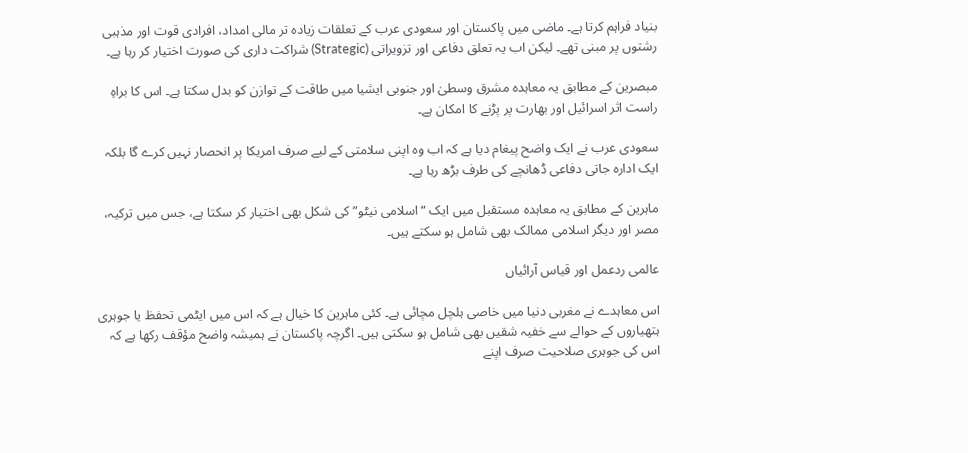بنیاد فراہم کرتا ہے۔ ماضی میں پاکستان اور سعودی عرب کے تعلقات زیادہ تر مالی امداد، افرادی قوت اور مذہبی رشتوں پر مبنی تھے۔ لیکن اب یہ تعلق دفاعی اور تزویراتی (Strategic) شراکت داری کی صورت اختیار کر رہا ہے۔

مبصرین کے مطابق یہ معاہدہ مشرق وسطیٰ اور جنوبی ایشیا میں طاقت کے توازن کو بدل سکتا ہے۔ اس کا براہِ راست اثر اسرائیل اور بھارت پر پڑنے کا امکان ہے۔

سعودی عرب نے ایک واضح پیغام دیا ہے کہ اب وہ اپنی سلامتی کے لیے صرف امریکا پر انحصار نہیں کرے گا بلکہ ایک ادارہ جاتی دفاعی ڈھانچے کی طرف بڑھ رہا ہے۔

ماہرین کے مطابق یہ معاہدہ مستقبل میں ایک “اسلامی نیٹو” کی شکل بھی اختیار کر سکتا ہے، جس میں ترکیہ، مصر اور دیگر اسلامی ممالک بھی شامل ہو سکتے ہیں۔

عالمی ردعمل اور قیاس آرائیاں

اس معاہدے نے مغربی دنیا میں خاصی ہلچل مچائی ہے۔ کئی ماہرین کا خیال ہے کہ اس میں ایٹمی تحفظ یا جوہری ہتھیاروں کے حوالے سے خفیہ شقیں بھی شامل ہو سکتی ہیں۔ اگرچہ پاکستان نے ہمیشہ واضح مؤقف رکھا ہے کہ اس کی جوہری صلاحیت صرف اپنے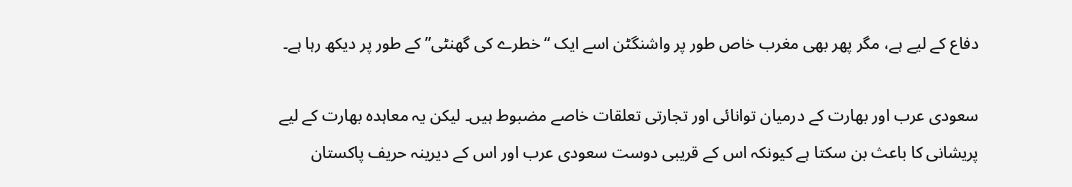دفاع کے لیے ہے، مگر پھر بھی مغرب خاص طور پر واشنگٹن اسے ایک “خطرے کی گھنٹی” کے طور پر دیکھ رہا ہے۔

سعودی عرب اور بھارت کے درمیان توانائی اور تجارتی تعلقات خاصے مضبوط ہیں۔ لیکن یہ معاہدہ بھارت کے لیے پریشانی کا باعث بن سکتا ہے کیونکہ اس کے قریبی دوست سعودی عرب اور اس کے دیرینہ حریف پاکستان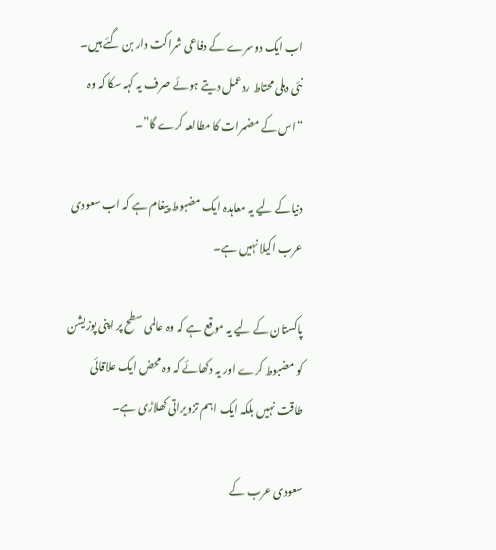اب ایک دوسرے کے دفاعی شراکت دار بن گئے ہیں۔ نئی دہلی محتاط ردعمل دیتے ہوئے صرف یہ کہہ سکا کہ وہ “اس کے مضمرات کا مطالعہ کرے گا”۔

دنیاکے لیے یہ معاہدہ ایک مضبوط پیغام ہے کہ اب سعودی عرب اکیلا نہیں ہے۔

پاکستان کے لیے یہ موقع ہے کہ وہ عالمی سطح پر اپنی پوزیشن کو مضبوط کرے اور یہ دکھائے کہ وہ محض ایک علاقائی طاقت نہیں بلکہ ایک اہم تزویراتی کھلاڑی ہے۔

سعودی عرب کے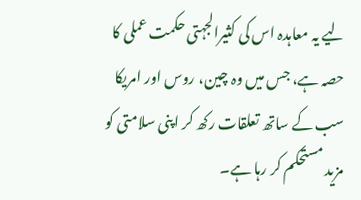لیے یہ معاہدہ اس کی کثیرالجہتی حکمت عملی کا حصہ ہے، جس میں وہ چین، روس اور امریکا سب کے ساتھ تعلقات رکھ کر اپنی سلامتی کو مزید مستحکم کر رہا ہے۔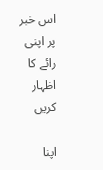اس خبر پر اپنی رائے کا اظہار کریں

اپنا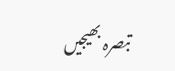تبصرہ بھیجیں